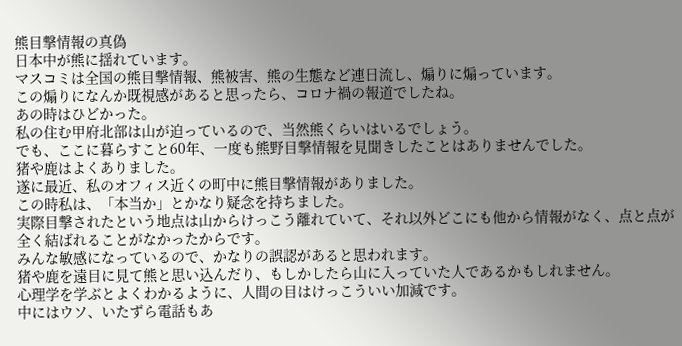熊目撃情報の真偽
日本中が熊に揺れています。
マスコミは全国の熊目撃情報、熊被害、熊の生態など連日流し、煽りに煽っています。
この煽りになんか既視感があると思ったら、コロナ禍の報道でしたね。
あの時はひどかった。
私の住む甲府北部は山が迫っているので、当然熊くらいはいるでしょう。
でも、ここに暮らすこと60年、一度も熊野目撃情報を見聞きしたことはありませんでした。
猪や鹿はよくありました。
遂に最近、私のオフィス近くの町中に熊目撃情報がありました。
この時私は、「本当か」とかなり疑念を持ちました。
実際目撃されたという地点は山からけっこう離れていて、それ以外どこにも他から情報がなく、点と点が全く結ばれることがなかったからです。
みんな敏感になっているので、かなりの誤認があると思われます。
猪や鹿を遠目に見て熊と思い込んだり、もしかしたら山に入っていた人であるかもしれません。
心理学を学ぶとよくわかるように、人間の目はけっこういい加減です。
中にはウソ、いたずら電話もあ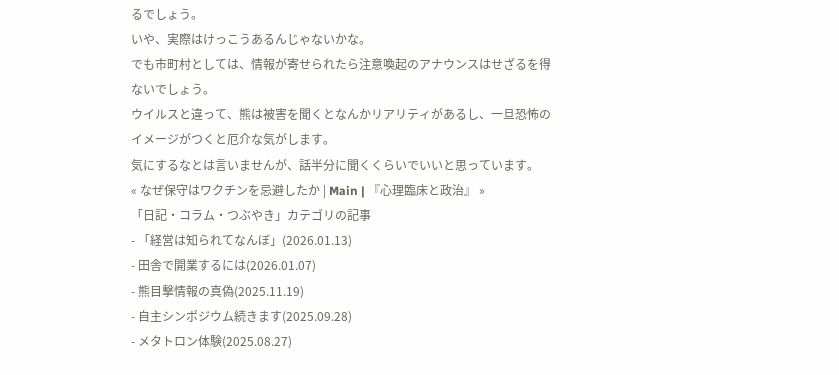るでしょう。
いや、実際はけっこうあるんじゃないかな。
でも市町村としては、情報が寄せられたら注意喚起のアナウンスはせざるを得ないでしょう。
ウイルスと違って、熊は被害を聞くとなんかリアリティがあるし、一旦恐怖のイメージがつくと厄介な気がします。
気にするなとは言いませんが、話半分に聞くくらいでいいと思っています。
« なぜ保守はワクチンを忌避したか | Main | 『心理臨床と政治』 »
「日記・コラム・つぶやき」カテゴリの記事
- 「経営は知られてなんぼ」(2026.01.13)
- 田舎で開業するには(2026.01.07)
- 熊目撃情報の真偽(2025.11.19)
- 自主シンポジウム続きます(2025.09.28)
- メタトロン体験(2025.08.27)